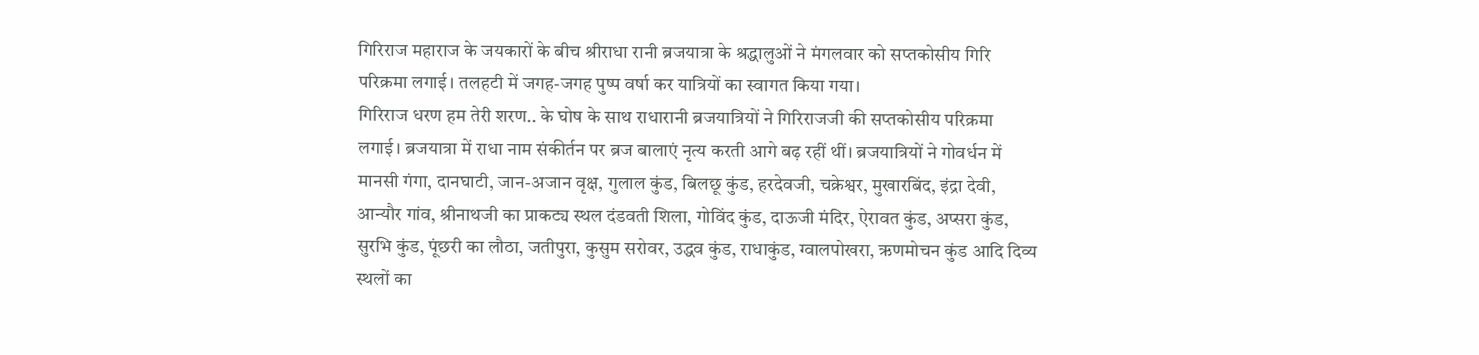गिरिराज महाराज के जयकारों के बीच श्रीराधा रानी ब्रजयात्रा के श्रद्धालुओं ने मंगलवार को सप्तकोसीय गिरि परिक्रमा लगाई। तलहटी में जगह-जगह पुष्प वर्षा कर यात्रियों का स्वागत किया गया।
गिरिराज धरण हम तेरी शरण.. के घोष के साथ राधारानी ब्रजयात्रियों ने गिरिराजजी की सप्तकोसीय परिक्रमा लगाई। ब्रजयात्रा में राधा नाम संकीर्तन पर ब्रज बालाएं नृत्य करती आगे बढ़ रहीं थीं। ब्रजयात्रियों ने गोवर्धन में मानसी गंगा, दानघाटी, जान-अजान वृक्ष, गुलाल कुंड, बिलछू कुंड, हरदेवजी, चक्रेश्वर, मुखारबिंद, इंद्रा देवी, आन्यौर गांव, श्रीनाथजी का प्राकट्य स्थल दंडवती शिला, गोविंद कुंड, दाऊजी मंदिर, ऐरावत कुंड, अप्सरा कुंड, सुरभि कुंड, पूंछरी का लौठा, जतीपुरा, कुसुम सरोवर, उद्धव कुंड, राधाकुंड, ग्वालपोखरा, ऋणमोचन कुंड आदि दिव्य स्थलों का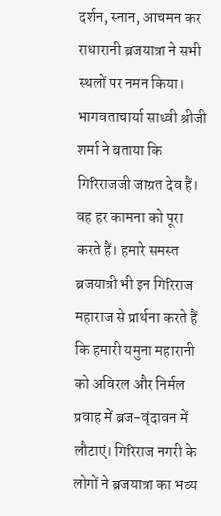दर्शन, स्नान, आचमन कर राधारानी ब्रजयात्रा ने सभी स्थलों पर नमन किया।
भागवताचार्या साध्वी श्रीजी शर्मा ने बताया कि गिरिराजजी जाग्रत देव हैं। वह हर कामना को पूरा करते हैं। हमारे समस्त ब्रजयात्री भी इन गिरिराज महाराज से प्रार्थना करते हैं कि हमारी यमुना महारानी को अविरल और निर्मल प्रवाह में ब्रज-वृंदावन में लौटाएं। गिरिराज नगरी के लोगों ने ब्रजयात्रा का भव्य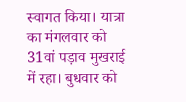स्वागत किया। यात्रा का मंगलवार को 31वां पड़ाव मुखराई में रहा। बुधवार को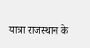यात्रा राजस्थान के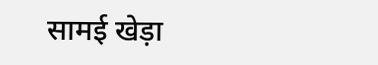सामई खेड़ा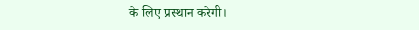के लिए प्रस्थान करेगी।